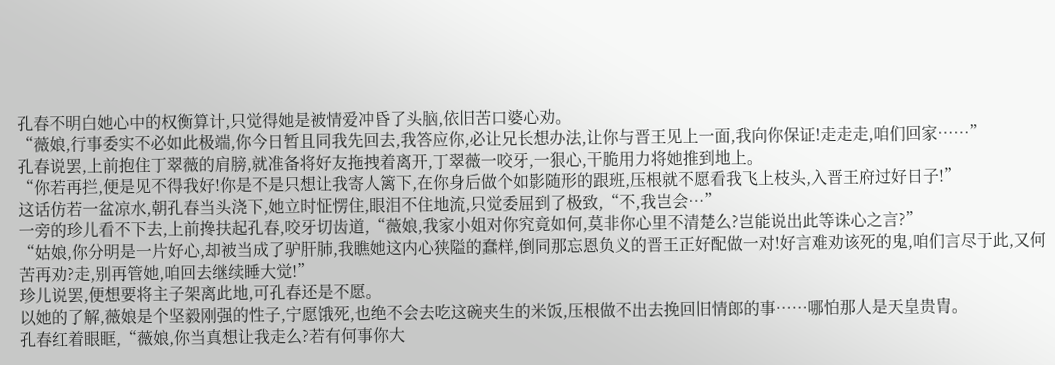孔春不明白她心中的权衡算计,只觉得她是被情爱冲昏了头脑,依旧苦口婆心劝。
“薇娘,行事委实不必如此极端,你今日暂且同我先回去,我答应你,必让兄长想办法,让你与晋王见上一面,我向你保证!走走走,咱们回家……”
孔春说罢,上前抱住丁翠薇的肩膀,就准备将好友拖拽着离开,丁翠薇一咬牙,一狠心,干脆用力将她推到地上。
“你若再拦,便是见不得我好!你是不是只想让我寄人篱下,在你身后做个如影随形的跟班,压根就不愿看我飞上枝头,入晋王府过好日子!”
这话仿若一盆凉水,朝孔春当头浇下,她立时怔愣住,眼泪不住地流,只觉委屈到了极致,“不,我岂会…”
一旁的珍儿看不下去,上前搀扶起孔春,咬牙切齿道,“薇娘,我家小姐对你究竟如何,莫非你心里不清楚么?岂能说出此等诛心之言?”
“姑娘,你分明是一片好心,却被当成了驴肝肺,我瞧她这内心狭隘的蠢样,倒同那忘恩负义的晋王正好配做一对!好言难劝该死的鬼,咱们言尽于此,又何苦再劝?走,别再管她,咱回去继续睡大觉!”
珍儿说罢,便想要将主子架离此地,可孔春还是不愿。
以她的了解,薇娘是个坚毅刚强的性子,宁愿饿死,也绝不会去吃这碗夹生的米饭,压根做不出去挽回旧情郎的事……哪怕那人是天皇贵胄。
孔春红着眼眶,“薇娘,你当真想让我走么?若有何事你大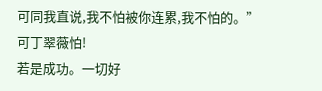可同我直说,我不怕被你连累,我不怕的。”
可丁翠薇怕!
若是成功。一切好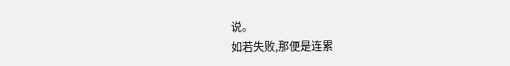说。
如若失败,那便是连累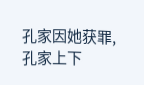孔家因她获罪,孔家上下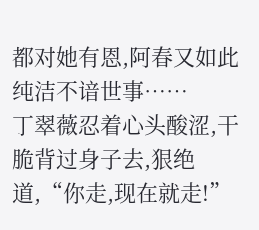都对她有恩,阿春又如此纯洁不谙世事……
丁翠薇忍着心头酸涩,干脆背过身子去,狠绝道,“你走,现在就走!”